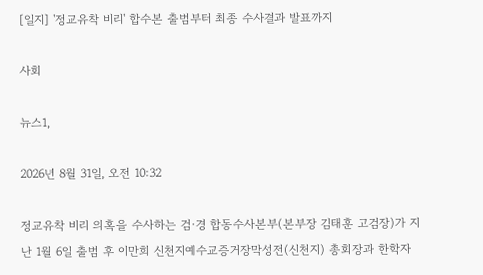[일지] '정교유착 비리' 합수본 출범부터 최종 수사결과 발표까지

사회

뉴스1,

2026년 8월 31일, 오전 10:32

정교유착 비리 의혹을 수사하는 검·경 합동수사본부(본부장 김태훈 고검장)가 지난 1월 6일 출범 후 이만희 신천지예수교증거장막성전(신천지) 총회장과 한학자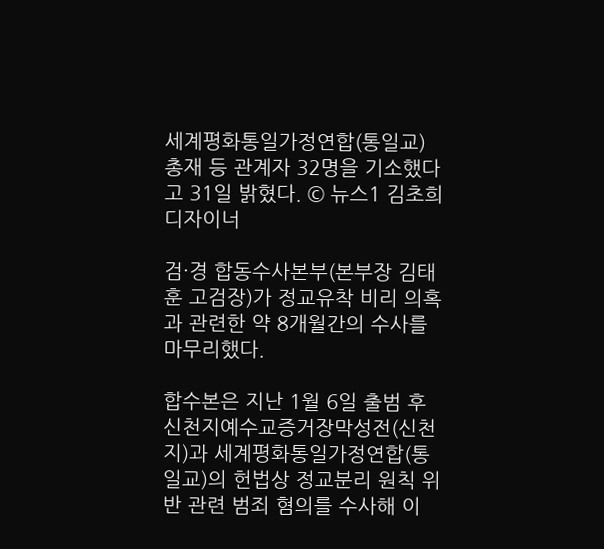세계평화통일가정연합(통일교) 총재 등 관계자 32명을 기소했다고 31일 밝혔다. © 뉴스1 김초희 디자이너

검·경 합동수사본부(본부장 김태훈 고검장)가 정교유착 비리 의혹과 관련한 약 8개월간의 수사를 마무리했다.

합수본은 지난 1월 6일 출범 후 신천지예수교증거장막성전(신천지)과 세계평화통일가정연합(통일교)의 헌법상 정교분리 원칙 위반 관련 범죄 혐의를 수사해 이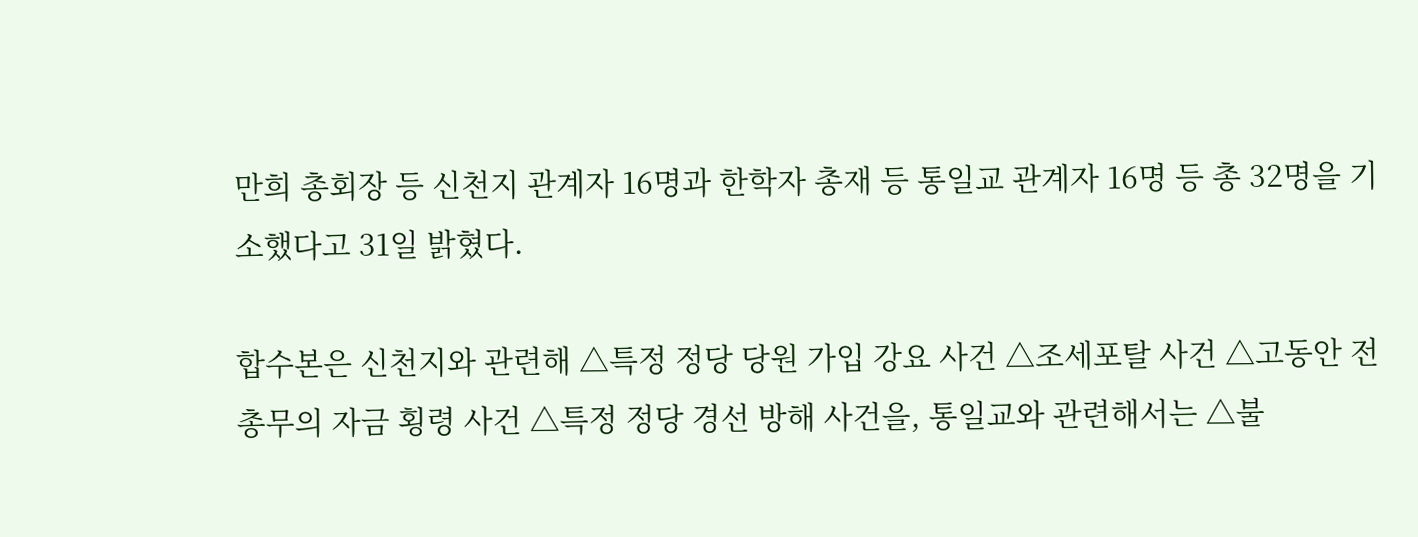만희 총회장 등 신천지 관계자 16명과 한학자 총재 등 통일교 관계자 16명 등 총 32명을 기소했다고 31일 밝혔다.

합수본은 신천지와 관련해 △특정 정당 당원 가입 강요 사건 △조세포탈 사건 △고동안 전 총무의 자금 횡령 사건 △특정 정당 경선 방해 사건을, 통일교와 관련해서는 △불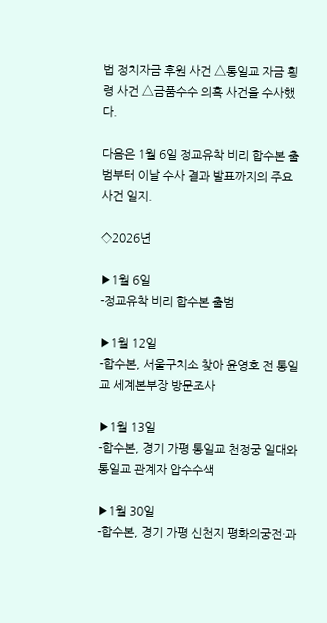법 정치자금 후원 사건 △통일교 자금 횡령 사건 △금품수수 의혹 사건을 수사했다.

다음은 1월 6일 정교유착 비리 합수본 출범부터 이날 수사 결과 발표까지의 주요 사건 일지.

◇2026년

▶1월 6일
-정교유착 비리 합수본 출범

▶1월 12일
-합수본, 서울구치소 찾아 윤영호 전 통일교 세계본부장 방문조사

▶1월 13일
-합수본, 경기 가평 통일교 천정궁 일대와 통일교 관계자 압수수색

▶1월 30일
-합수본, 경기 가평 신천지 평화의궁전·과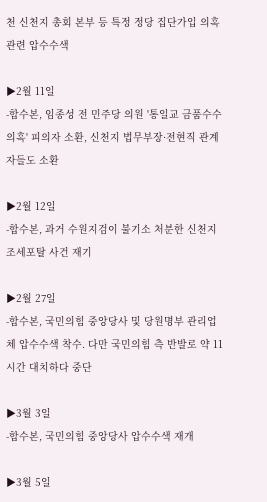천 신천지 총회 본부 등 특정 정당 집단가입 의혹 관련 압수수색

▶2월 11일
-합수본, 임종성 전 민주당 의원 '통일교 금품수수 의혹' 피의자 소환, 신천지 법무부장·전현직 관계자들도 소환

▶2월 12일
-합수본, 과거 수원지검이 불기소 처분한 신천지 조세포탈 사건 재기

▶2월 27일
-합수본, 국민의힘 중앙당사 및 당원명부 관리업체 압수수색 착수. 다만 국민의힘 측 반발로 약 11시간 대치하다 중단

▶3월 3일
-합수본, 국민의힘 중앙당사 압수수색 재개

▶3월 5일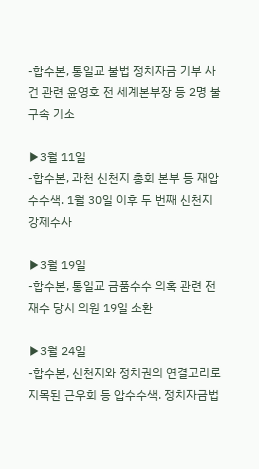-합수본, 통일교 불법 정치자금 기부 사건 관련 윤영호 전 세계본부장 등 2명 불구속 기소

▶3월 11일
-합수본, 과천 신천지 총회 본부 등 재압수수색. 1월 30일 이후 두 번째 신천지 강제수사

▶3월 19일
-합수본, 통일교 금품수수 의혹 관련 전재수 당시 의원 19일 소환

▶3월 24일
-합수본, 신천지와 정치권의 연결고리로 지목된 근우회 등 압수수색. 정치자금법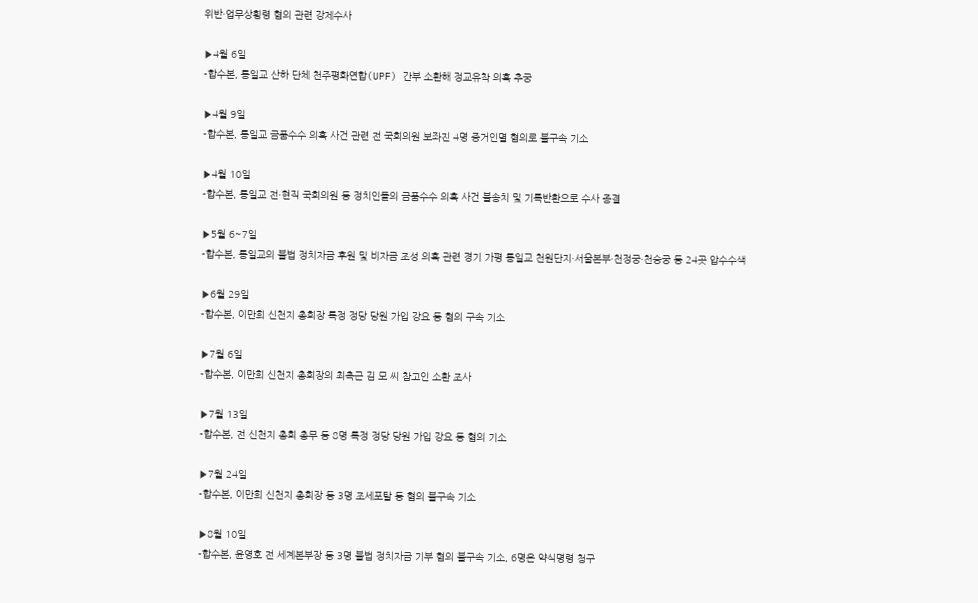위반·업무상횡령 혐의 관련 강제수사

▶4월 6일
-합수본, 통일교 산하 단체 천주평화연합(UPF) 간부 소환해 정교유착 의혹 추궁

▶4월 9일
-합수본, 통일교 금품수수 의혹 사건 관련 전 국회의원 보좌진 4명 증거인멸 혐의로 불구속 기소

▶4월 10일
-합수본, 통일교 전·현직 국회의원 등 정치인들의 금품수수 의혹 사건 불송치 및 기록반환으로 수사 종결

▶5월 6~7일
-합수본, 통일교의 불법 정치자금 후원 및 비자금 조성 의혹 관련 경기 가평 통일교 천원단지·서울본부·천정궁·천승궁 등 24곳 압수수색

▶6월 29일
-합수본, 이만희 신천지 총회장 특정 정당 당원 가입 강요 등 혐의 구속 기소

▶7월 6일
-합수본, 이만희 신천지 총회장의 최측근 김 모 씨 참고인 소환 조사

▶7월 13일
-합수본, 전 신천지 총회 총무 등 8명 특정 정당 당원 가입 강요 등 혐의 기소

▶7월 24일
-합수본, 이만희 신천지 총회장 등 3명 조세포탈 등 혐의 불구속 기소

▶8월 10일
-합수본, 윤영호 전 세계본부장 등 3명 불법 정치자금 기부 혐의 불구속 기소, 6명은 약식명령 청구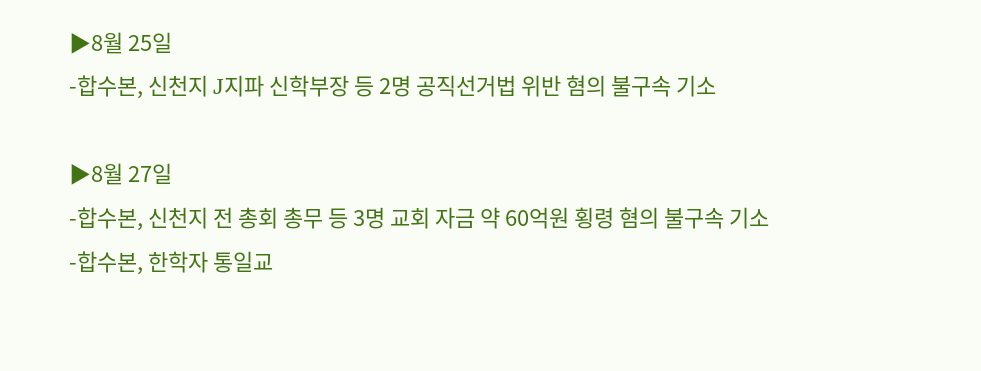▶8월 25일
-합수본, 신천지 J지파 신학부장 등 2명 공직선거법 위반 혐의 불구속 기소

▶8월 27일
-합수본, 신천지 전 총회 총무 등 3명 교회 자금 약 60억원 횡령 혐의 불구속 기소
-합수본, 한학자 통일교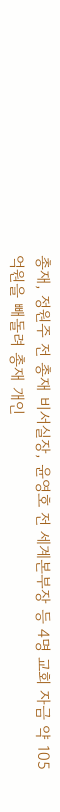총재, 정원주 전 총재 비서실장, 윤영호 전 세계본부장 등 4명 교회 자금 약 105억원을 빼돌려 총재 개인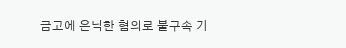금고에 은닉한 혐의로 불구속 기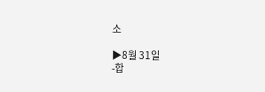소

▶8월 31일
-합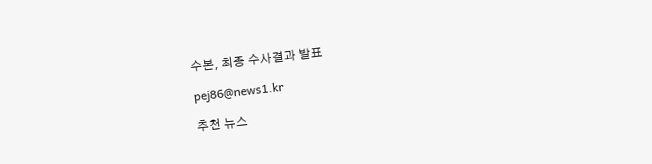수본, 최종 수사결과 발표

pej86@news1.kr

추천 뉴스